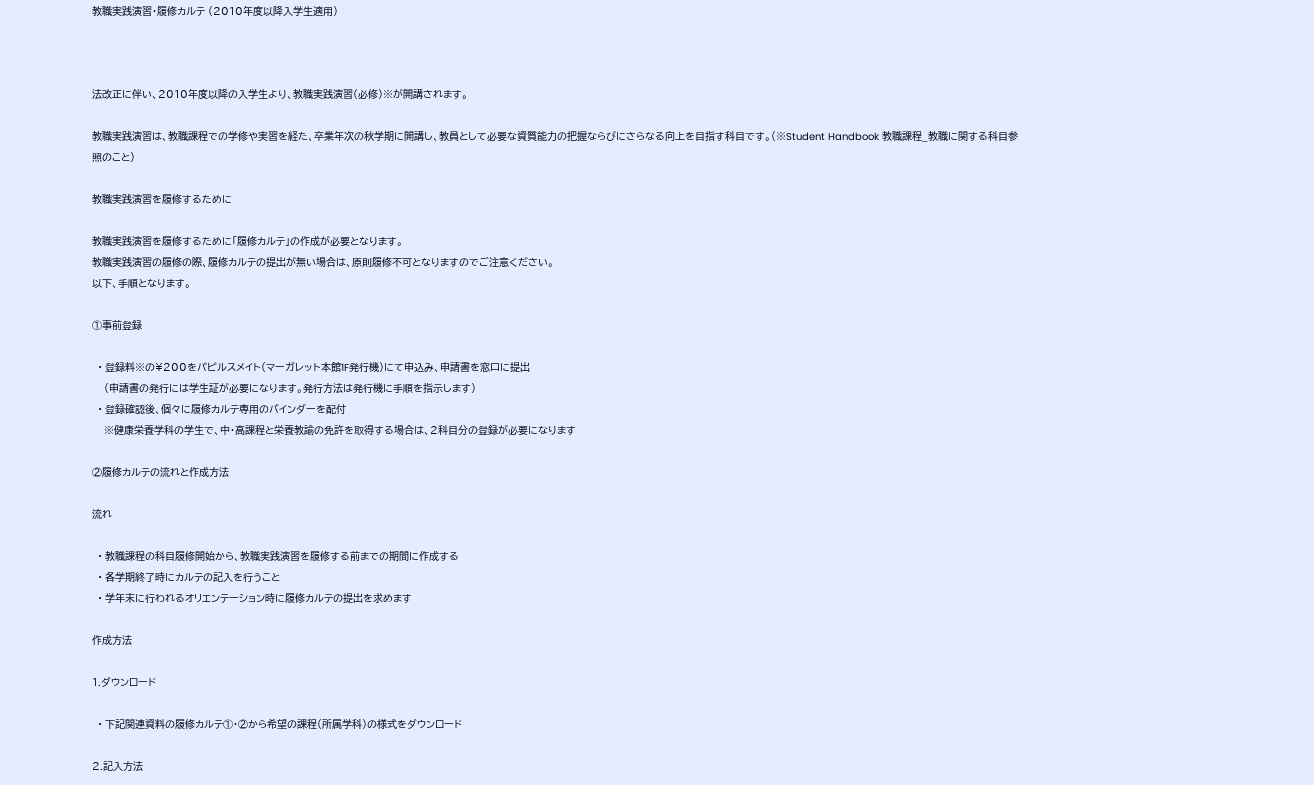教職実践演習・履修カルテ (2010年度以降入学生適用)



法改正に伴い、2010年度以降の入学生より、教職実践演習(必修)※が開講されます。

教職実践演習は、教職課程での学修や実習を経た、卒業年次の秋学期に開講し、教員として必要な資質能力の把握ならびにさらなる向上を目指す科目です。(※Student Handbook 教職課程_教職に関する科目参照のこと)

教職実践演習を履修するために

教職実践演習を履修するために「履修カルテ」の作成が必要となります。
教職実践演習の履修の際、履修カルテの提出が無い場合は、原則履修不可となりますのでご注意ください。
以下、手順となります。

①事前登録

  • 登録料※の¥200をパピルスメイト(マーガレット本館1F発行機)にて申込み、申請書を窓口に提出
    (申請書の発行には学生証が必要になります。発行方法は発行機に手順を指示します)
  • 登録確認後、個々に履修カルテ専用のバインダーを配付
    ※健康栄養学科の学生で、中・高課程と栄養教諭の免許を取得する場合は、2科目分の登録が必要になります

②履修カルテの流れと作成方法

流れ

  • 教職課程の科目履修開始から、教職実践演習を履修する前までの期間に作成する
  • 各学期終了時にカルテの記入を行うこと
  • 学年末に行われるオリエンテーション時に履修カルテの提出を求めます

作成方法

1.ダウンロード

  • 下記関連資料の履修カルテ①・②から希望の課程(所属学科)の様式をダウンロード

2.記入方法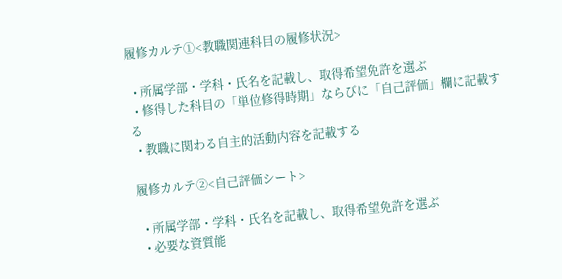履修カルテ①<教職関連科目の履修状況>

  • 所属学部・学科・氏名を記載し、取得希望免許を選ぶ
  • 修得した科目の「単位修得時期」ならびに「自己評価」欄に記載する
  • 教職に関わる自主的活動内容を記載する

履修カルテ②<自己評価シート>

  • 所属学部・学科・氏名を記載し、取得希望免許を選ぶ
  • 必要な資質能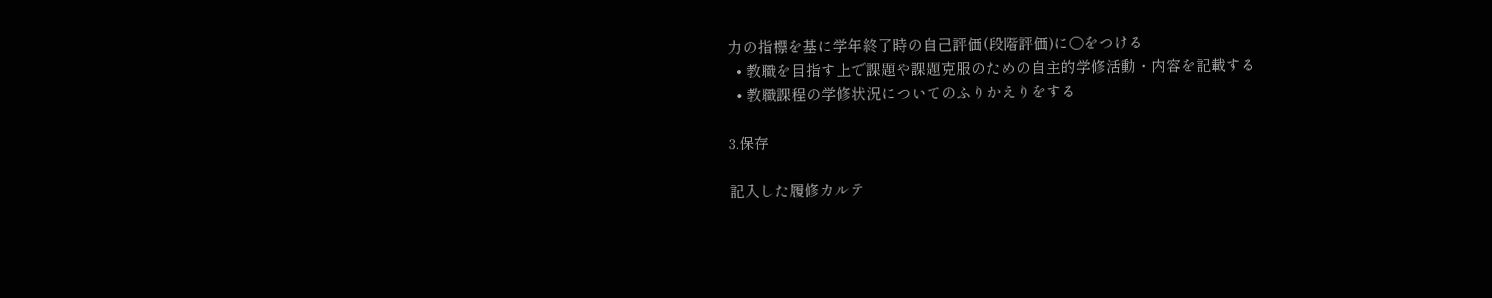力の指標を基に学年終了時の自己評価(段階評価)に○をつける
  • 教職を目指す上で課題や課題克服のための自主的学修活動・内容を記載する
  • 教職課程の学修状況についてのふりかえりをする

3.保存

記入した履修カルテ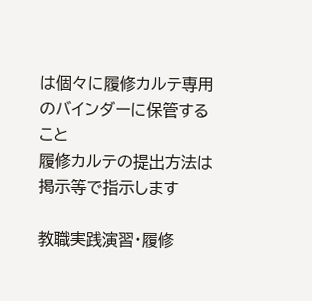は個々に履修カルテ専用のバインダーに保管すること
履修カルテの提出方法は掲示等で指示します

教職実践演習・履修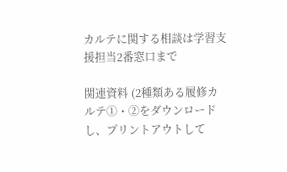カルテに関する相談は学習支援担当2番窓口まで

関連資料 (2種類ある履修カルテ①・②をダウンロードし、プリントアウトして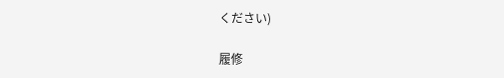ください)

履修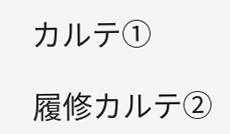カルテ①

履修カルテ②